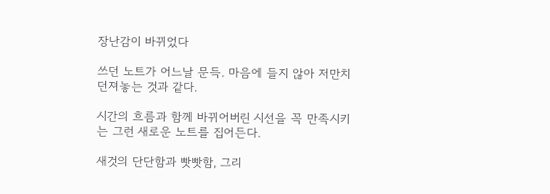장난감이 바뀌었다

쓰던 노트가 어느날 문득. 마음에 들지 않아 저만치 던져놓는 것과 같다.

시간의 흐름과 함께 바뀌어버린 시선을 꼭 만족시키는 그런 새로운 노트를 집어든다.

새것의 단단함과 빳빳함, 그리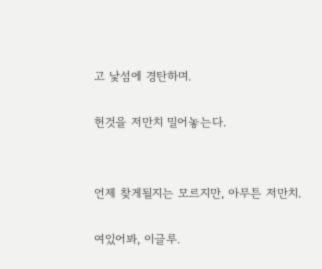고 낯섬에 경탄하며.

헌것을 저만치 밀어놓는다.


언제 찾게될지는 모르지만, 아무튼 저만치.

여있어봐, 이글루.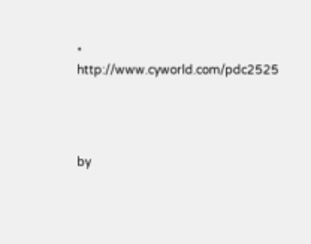* http://www.cyworld.com/pdc2525




by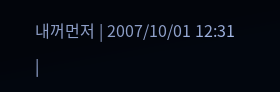내꺼먼저 | 2007/10/01 12:31 |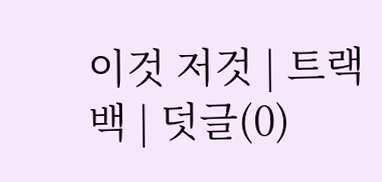이것 저것 | 트랙백 | 덧글(0)